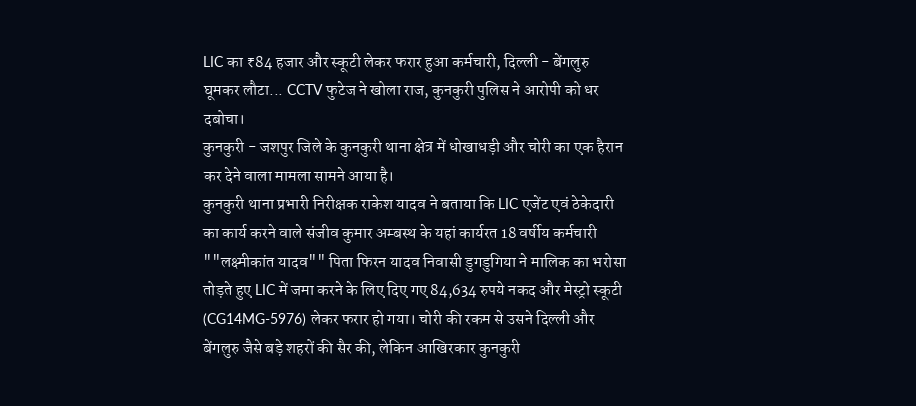LIC का ₹84 हजार और स्कूटी लेकर फरार हुआ कर्मचारी, दिल्ली - बेंगलुरु घूमकर लौटा... CCTV फुटेज ने खोला राज, कुनकुरी पुलिस ने आरोपी को धर दबोचा।
कुनकुरी - जशपुर जिले के कुनकुरी थाना क्षेत्र में धोखाधड़ी और चोरी का एक हैरान कर देने वाला मामला सामने आया है।
कुनकुरी थाना प्रभारी निरीक्षक राकेश यादव ने बताया कि LIC एजेंट एवं ठेकेदारी का कार्य करने वाले संजीव कुमार अम्बस्थ के यहां कार्यरत 18 वर्षीय कर्मचारी ""लक्ष्मीकांत यादव"" पिता फिरन यादव निवासी डुगडुगिया ने मालिक का भरोसा तोड़ते हुए LIC में जमा करने के लिए दिए गए 84,634 रुपये नकद और मेस्ट्रो स्कूटी (CG14MG-5976) लेकर फरार हो गया। चोरी की रकम से उसने दिल्ली और बेंगलुरु जैसे बड़े शहरों की सैर की, लेकिन आखिरकार कुनकुरी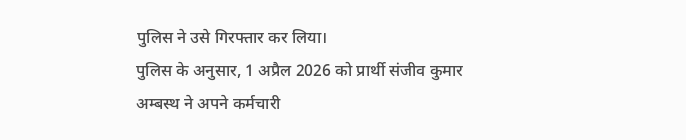पुलिस ने उसे गिरफ्तार कर लिया।
पुलिस के अनुसार, 1 अप्रैल 2026 को प्रार्थी संजीव कुमार अम्बस्थ ने अपने कर्मचारी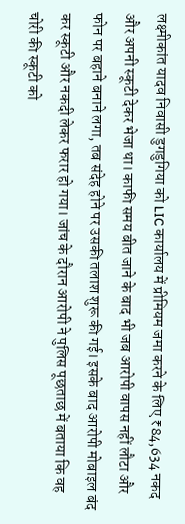लक्ष्मीकांत यादव निवासी डुगडुगिया को LIC कार्यालय में प्रीमियम जमा करने के लिए ₹84,634 नकद और अपनी स्कूटी देकर भेजा था। काफी समय बीत जाने के बाद भी जब आरोपी वापस नहीं लौटा और फोन पर बहाने बनाने लगा, तब संदेह होने पर उसकी तलाश शुरू की गई। इसके बाद आरोपी मोबाइल बंद कर स्कूटी और नकदी लेकर फरार हो गया। जांच के दौरान आरोपी ने पुलिस पूछताछ में बताया कि वह चोरी की स्कूटी को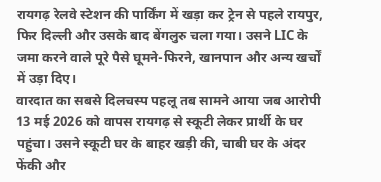रायगढ़ रेलवे स्टेशन की पार्किंग में खड़ा कर ट्रेन से पहले रायपुर, फिर दिल्ली और उसके बाद बेंगलुरु चला गया। उसने LIC के जमा करने वाले पूरे पैसे घूमने-फिरने, खानपान और अन्य खर्चों में उड़ा दिए।
वारदात का सबसे दिलचस्प पहलू तब सामने आया जब आरोपी 13 मई 2026 को वापस रायगढ़ से स्कूटी लेकर प्रार्थी के घर पहुंचा। उसने स्कूटी घर के बाहर खड़ी की, चाबी घर के अंदर फेंकी और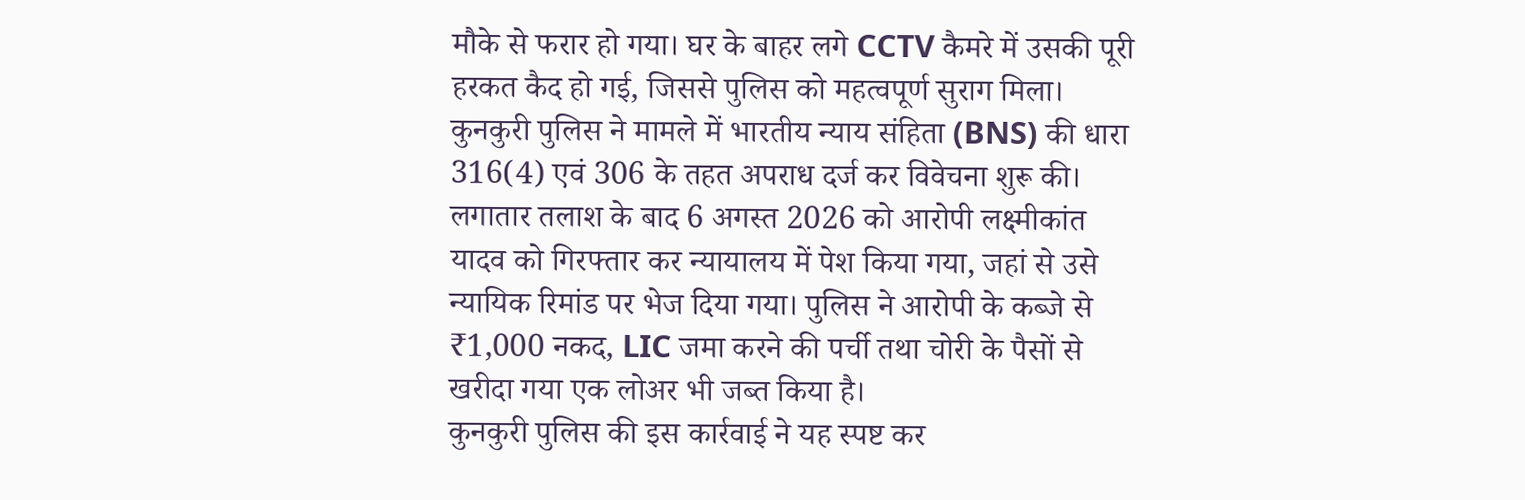मौके से फरार हो गया। घर के बाहर लगे CCTV कैमरे में उसकी पूरी हरकत कैद हो गई, जिससे पुलिस को महत्वपूर्ण सुराग मिला।
कुनकुरी पुलिस ने मामले में भारतीय न्याय संहिता (BNS) की धारा 316(4) एवं 306 के तहत अपराध दर्ज कर विवेचना शुरू की। लगातार तलाश के बाद 6 अगस्त 2026 को आरोपी लक्ष्मीकांत यादव को गिरफ्तार कर न्यायालय में पेश किया गया, जहां से उसे न्यायिक रिमांड पर भेज दिया गया। पुलिस ने आरोपी के कब्जे से ₹1,000 नकद, LIC जमा करने की पर्ची तथा चोरी के पैसों से खरीदा गया एक लोअर भी जब्त किया है।
कुनकुरी पुलिस की इस कार्रवाई ने यह स्पष्ट कर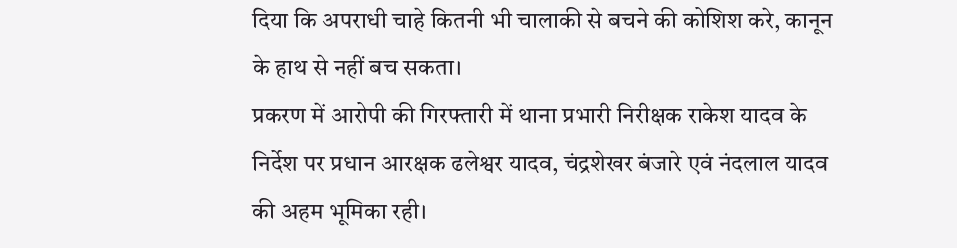दिया कि अपराधी चाहे कितनी भी चालाकी से बचने की कोशिश करे, कानून के हाथ से नहीं बच सकता।
प्रकरण में आरोपी की गिरफ्तारी में थाना प्रभारी निरीक्षक राकेश यादव के निर्देश पर प्रधान आरक्षक ढलेश्वर यादव, चंद्रशेखर बंजारे एवं नंदलाल यादव की अहम भूमिका रही।